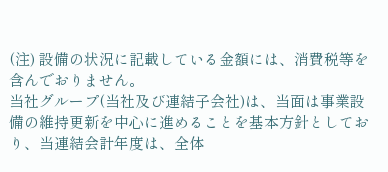(注) 設備の状況に記載している金額には、消費税等を含んでおりません。
当社グループ(当社及び連結子会社)は、当面は事業設備の維持更新を中心に進めることを基本方針としており、当連結会計年度は、全体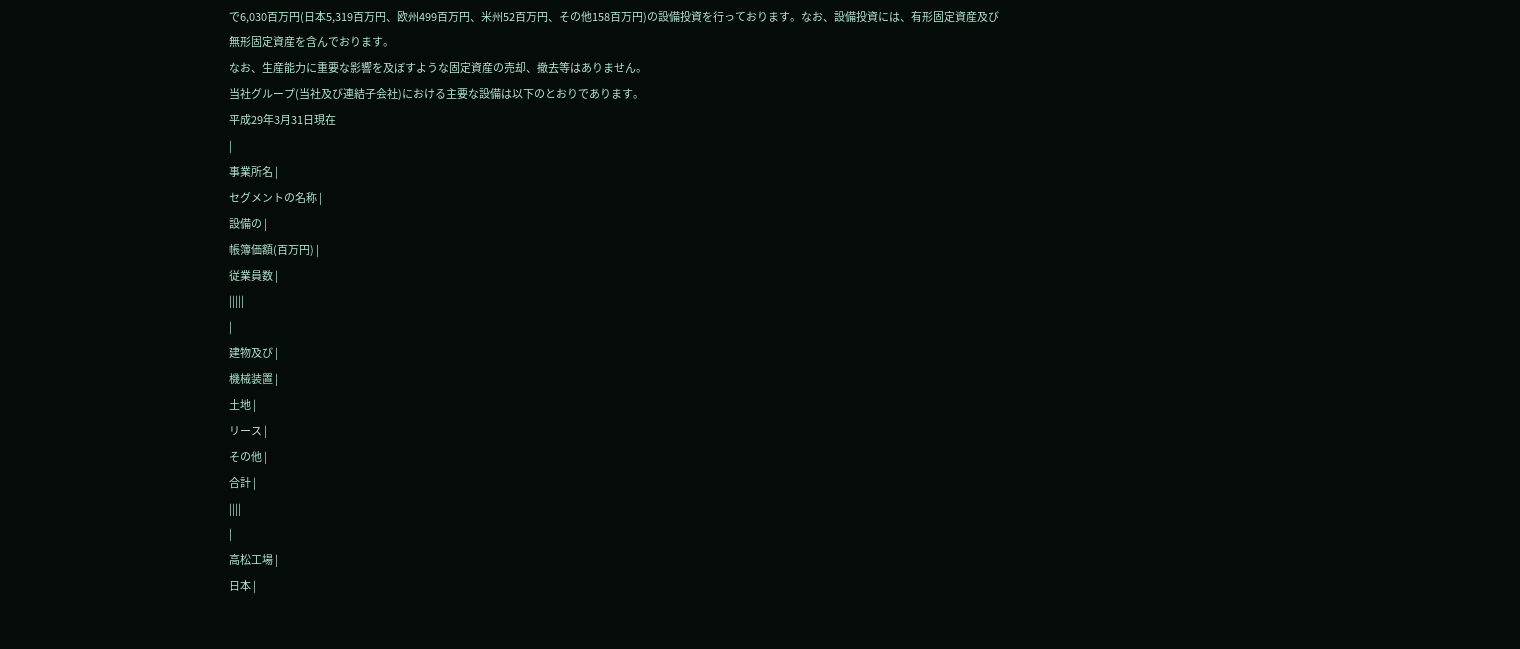で6,030百万円(日本5,319百万円、欧州499百万円、米州52百万円、その他158百万円)の設備投資を行っております。なお、設備投資には、有形固定資産及び無形固定資産を含んでおります。
なお、生産能力に重要な影響を及ぼすような固定資産の売却、撤去等はありません。
当社グループ(当社及び連結子会社)における主要な設備は以下のとおりであります。
平成29年3月31日現在
|
事業所名 |
セグメントの名称 |
設備の |
帳簿価額(百万円) |
従業員数 |
|||||
|
建物及び |
機械装置 |
土地 |
リース |
その他 |
合計 |
||||
|
高松工場 |
日本 |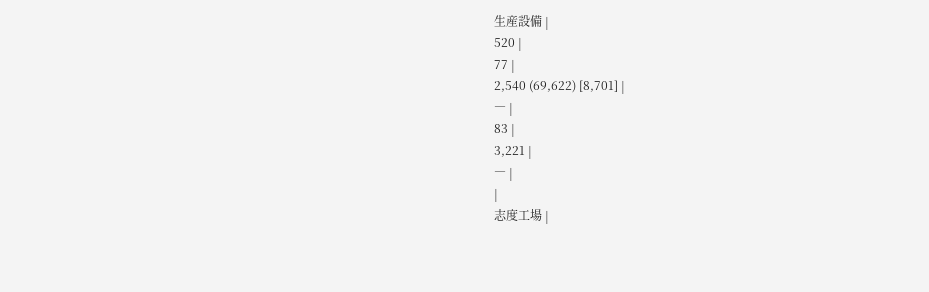生産設備 |
520 |
77 |
2,540 (69,622) [8,701] |
― |
83 |
3,221 |
― |
|
志度工場 |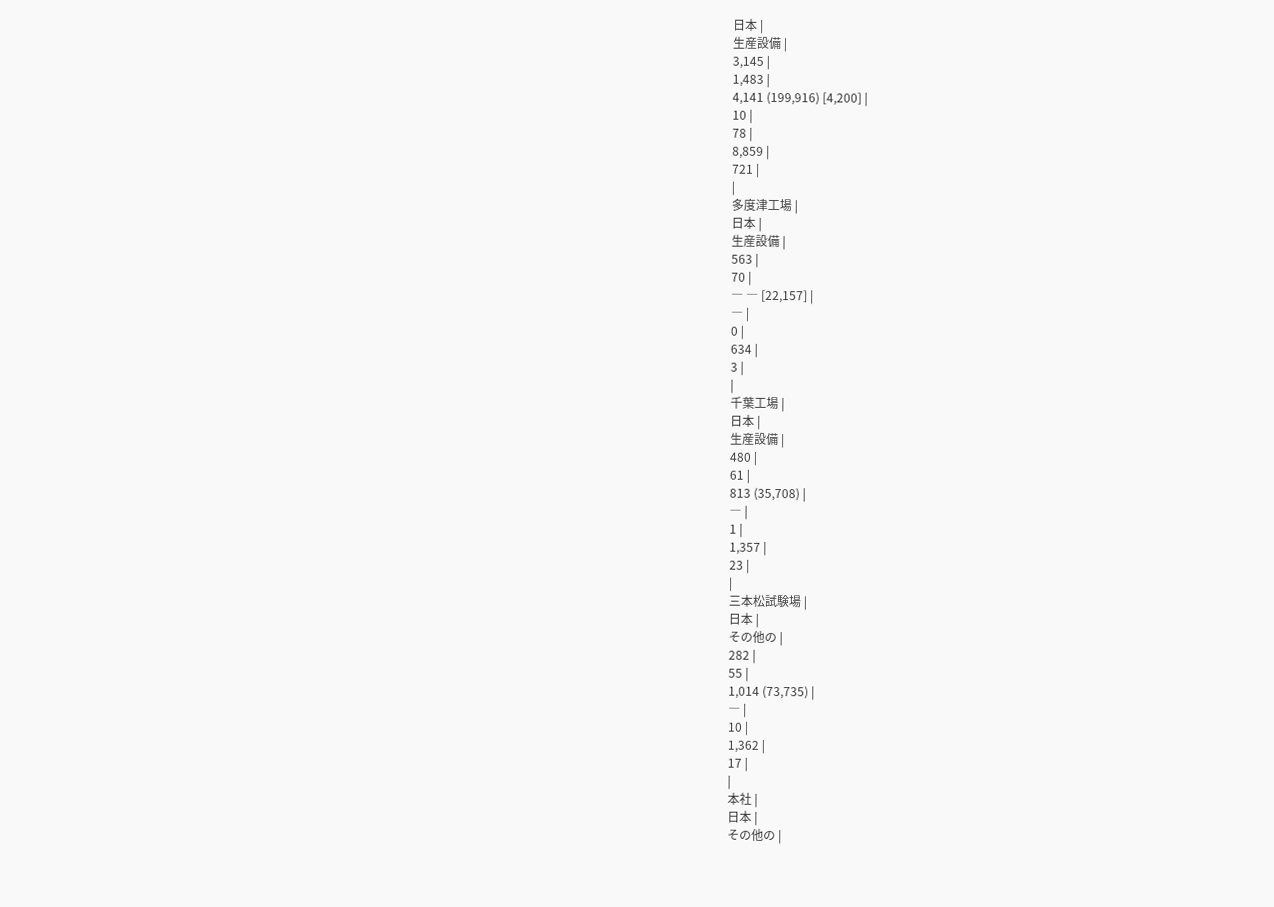日本 |
生産設備 |
3,145 |
1,483 |
4,141 (199,916) [4,200] |
10 |
78 |
8,859 |
721 |
|
多度津工場 |
日本 |
生産設備 |
563 |
70 |
― ― [22,157] |
― |
0 |
634 |
3 |
|
千葉工場 |
日本 |
生産設備 |
480 |
61 |
813 (35,708) |
― |
1 |
1,357 |
23 |
|
三本松試験場 |
日本 |
その他の |
282 |
55 |
1,014 (73,735) |
― |
10 |
1,362 |
17 |
|
本社 |
日本 |
その他の |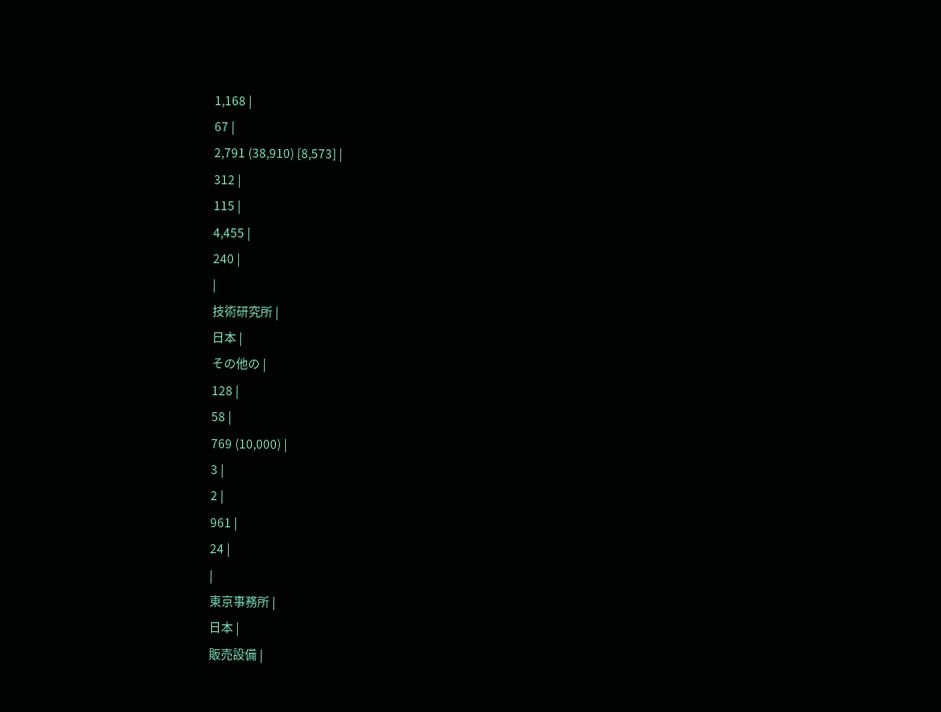1,168 |
67 |
2,791 (38,910) [8,573] |
312 |
115 |
4,455 |
240 |
|
技術研究所 |
日本 |
その他の |
128 |
58 |
769 (10,000) |
3 |
2 |
961 |
24 |
|
東京事務所 |
日本 |
販売設備 |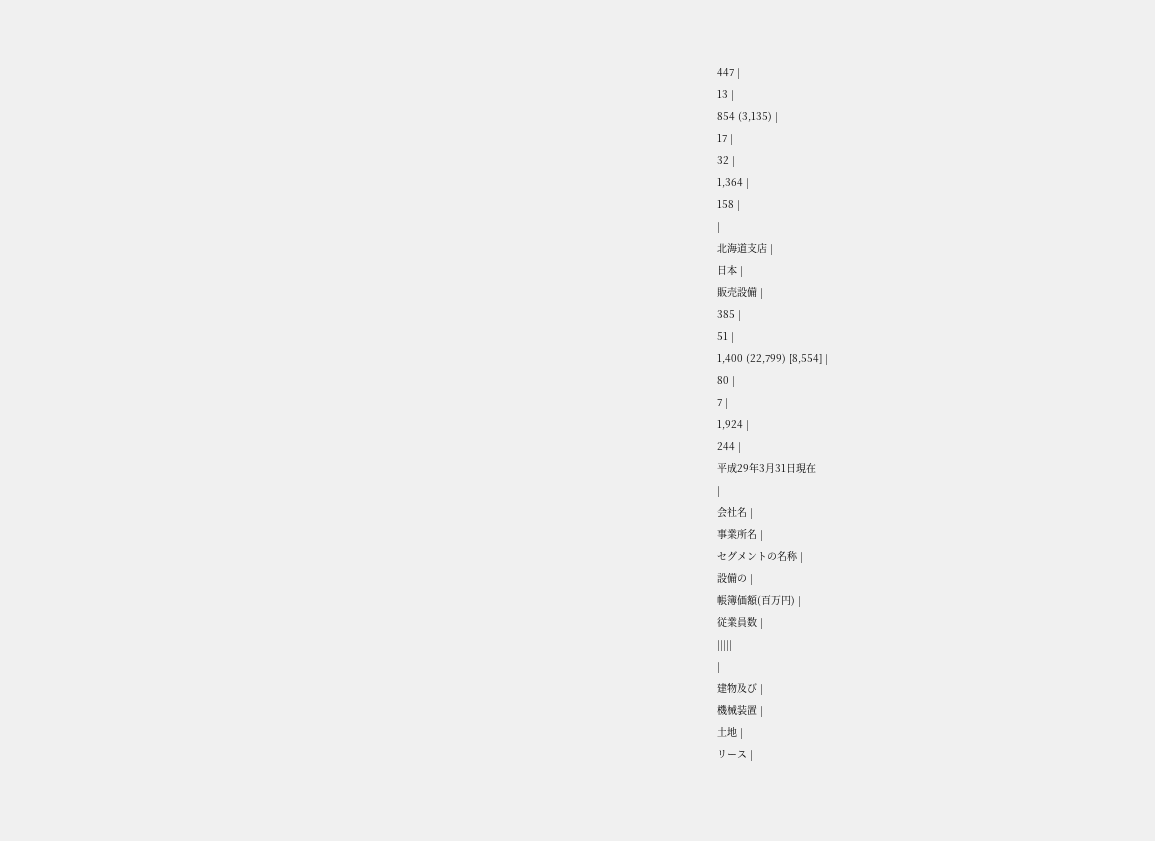447 |
13 |
854 (3,135) |
17 |
32 |
1,364 |
158 |
|
北海道支店 |
日本 |
販売設備 |
385 |
51 |
1,400 (22,799) [8,554] |
80 |
7 |
1,924 |
244 |
平成29年3月31日現在
|
会社名 |
事業所名 |
セグメントの名称 |
設備の |
帳簿価額(百万円) |
従業員数 |
|||||
|
建物及び |
機械装置 |
土地 |
リース |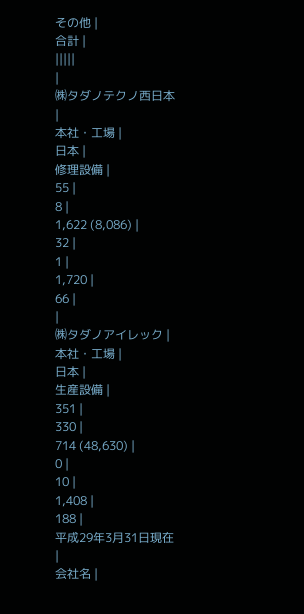その他 |
合計 |
|||||
|
㈱タダノテクノ西日本 |
本社・工場 |
日本 |
修理設備 |
55 |
8 |
1,622 (8,086) |
32 |
1 |
1,720 |
66 |
|
㈱タダノアイレック |
本社・工場 |
日本 |
生産設備 |
351 |
330 |
714 (48,630) |
0 |
10 |
1,408 |
188 |
平成29年3月31日現在
|
会社名 |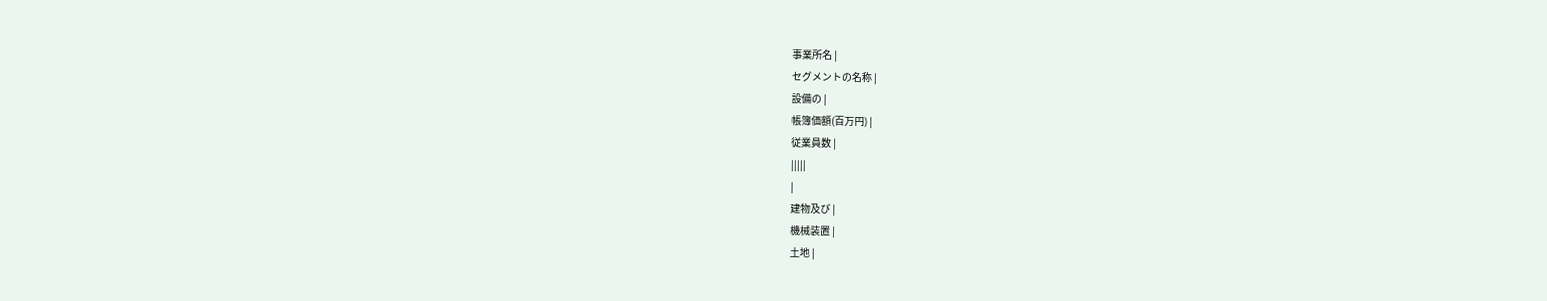事業所名 |
セグメントの名称 |
設備の |
帳簿価額(百万円) |
従業員数 |
|||||
|
建物及び |
機械装置 |
土地 |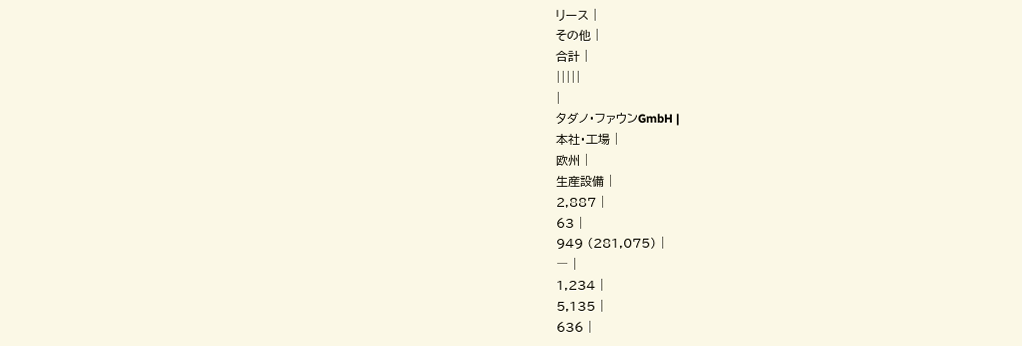リース |
その他 |
合計 |
|||||
|
タダノ・ファウンGmbH |
本社・工場 |
欧州 |
生産設備 |
2,887 |
63 |
949 (281,075) |
― |
1,234 |
5,135 |
636 |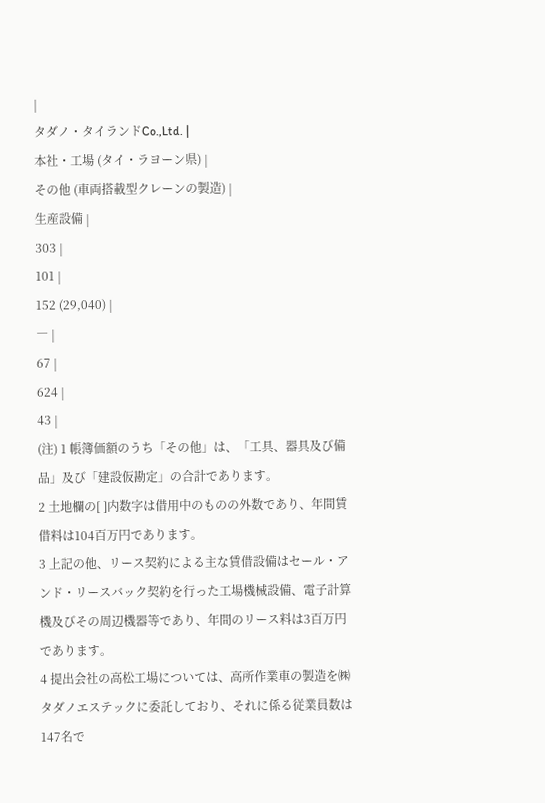|
タダノ・タイランドCo.,Ltd. |
本社・工場 (タイ・ラヨーン県) |
その他 (車両搭載型クレーンの製造) |
生産設備 |
303 |
101 |
152 (29,040) |
― |
67 |
624 |
43 |
(注) 1 帳簿価額のうち「その他」は、「工具、器具及び備品」及び「建設仮勘定」の合計であります。
2 土地欄の[ ]内数字は借用中のものの外数であり、年間賃借料は104百万円であります。
3 上記の他、リース契約による主な賃借設備はセール・アンド・リースバック契約を行った工場機械設備、電子計算機及びその周辺機器等であり、年間のリース料は3百万円であります。
4 提出会社の高松工場については、高所作業車の製造を㈱タダノエステックに委託しており、それに係る従業員数は147名で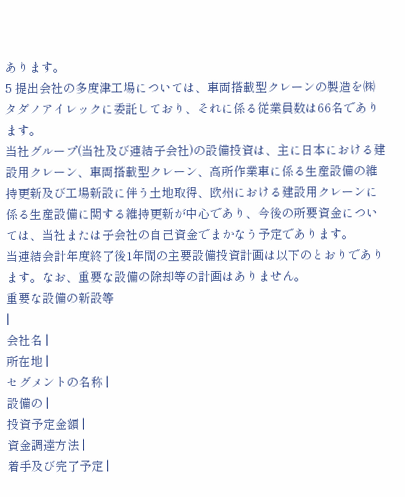あります。
5 提出会社の多度津工場については、車両搭載型クレーンの製造を㈱タダノアイレックに委託しており、それに係る従業員数は66名であります。
当社グループ(当社及び連結子会社)の設備投資は、主に日本における建設用クレーン、車両搭載型クレーン、高所作業車に係る生産設備の維持更新及び工場新設に伴う土地取得、欧州における建設用クレーンに係る生産設備に関する維持更新が中心であり、今後の所要資金については、当社または子会社の自己資金でまかなう予定であります。
当連結会計年度終了後1年間の主要設備投資計画は以下のとおりであります。なお、重要な設備の除却等の計画はありません。
重要な設備の新設等
|
会社名 |
所在地 |
セグメントの名称 |
設備の |
投資予定金額 |
資金調達方法 |
着手及び完了予定 |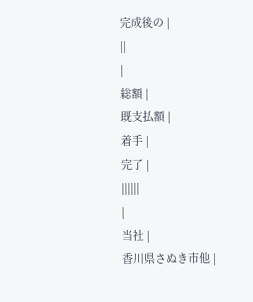完成後の |
||
|
総額 |
既支払額 |
着手 |
完了 |
||||||
|
当社 |
香川県さぬき市他 |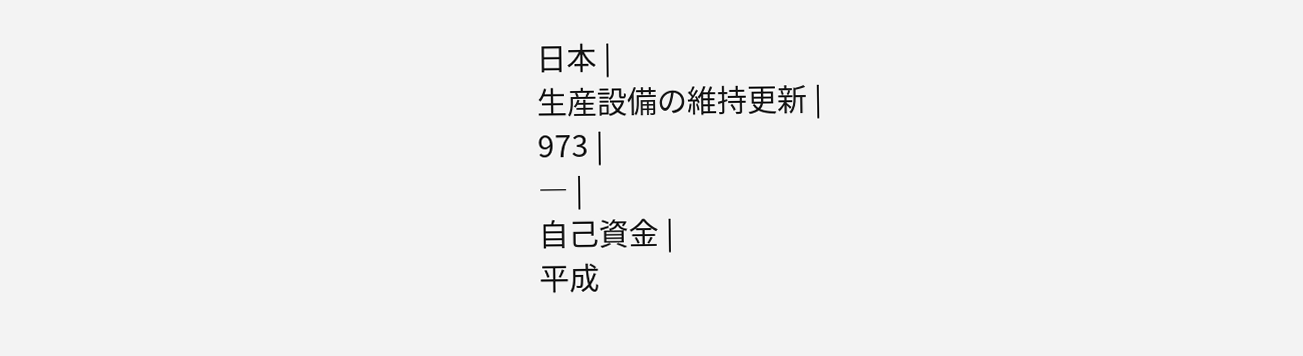日本 |
生産設備の維持更新 |
973 |
― |
自己資金 |
平成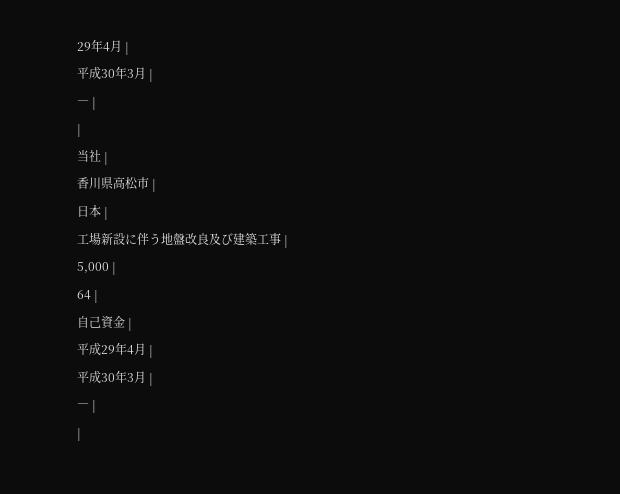29年4月 |
平成30年3月 |
― |
|
当社 |
香川県高松市 |
日本 |
工場新設に伴う地盤改良及び建築工事 |
5,000 |
64 |
自己資金 |
平成29年4月 |
平成30年3月 |
― |
|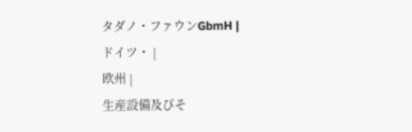タダノ・ファウンGbmH |
ドイツ・ |
欧州 |
生産設備及びそ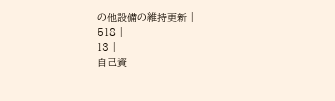の他設備の維持更新 |
518 |
13 |
自己資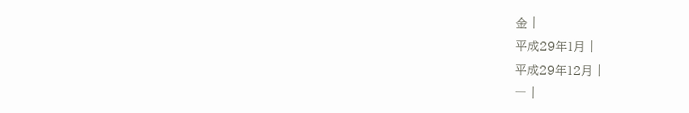金 |
平成29年1月 |
平成29年12月 |
― |